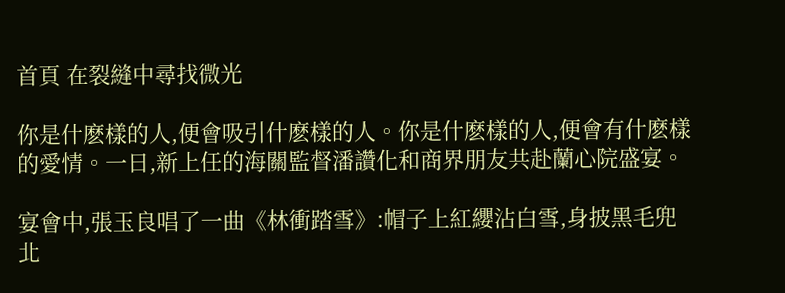首頁 在裂縫中尋找微光

你是什麽樣的人,便會吸引什麽樣的人。你是什麽樣的人,便會有什麽樣的愛情。一日,新上任的海關監督潘讚化和商界朋友共赴蘭心院盛宴。

宴會中,張玉良唱了一曲《林衝踏雪》:帽子上紅纓沾白雪,身披黑毛兜北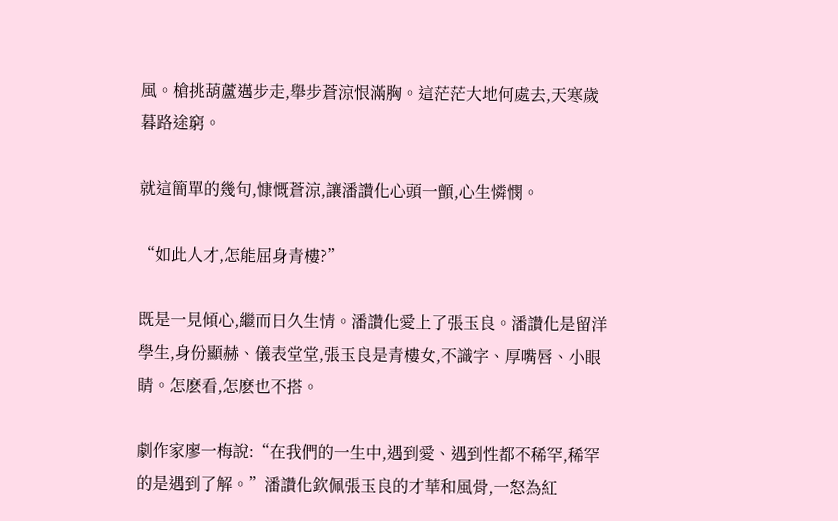風。槍挑葫蘆邁步走,舉步蒼涼恨滿胸。這茫茫大地何處去,天寒歲暮路途窮。

就這簡單的幾句,慷慨蒼涼,讓潘讚化心頭一顫,心生憐憫。

“如此人才,怎能屈身青樓?”

既是一見傾心,繼而日久生情。潘讚化愛上了張玉良。潘讚化是留洋學生,身份顯赫、儀表堂堂,張玉良是青樓女,不識字、厚嘴唇、小眼睛。怎麽看,怎麽也不搭。

劇作家廖一梅說:“在我們的一生中,遇到愛、遇到性都不稀罕,稀罕的是遇到了解。”潘讚化欽佩張玉良的才華和風骨,一怒為紅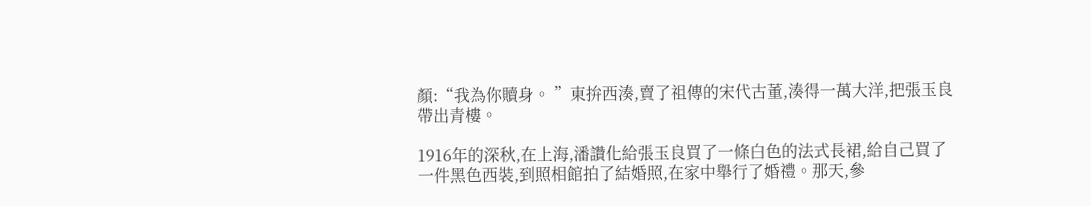顏:“我為你贖身。 ”東拚西湊,賣了祖傳的宋代古董,湊得一萬大洋,把張玉良帶出青樓。

1916年的深秋,在上海,潘讚化給張玉良買了一條白色的法式長裙,給自己買了一件黑色西裝,到照相館拍了結婚照,在家中舉行了婚禮。那天,參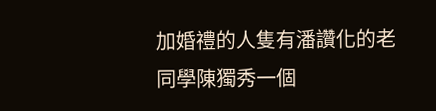加婚禮的人隻有潘讚化的老同學陳獨秀一個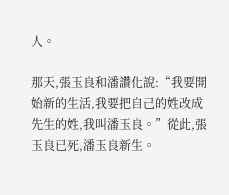人。

那天,張玉良和潘讚化說:“我要開始新的生活,我要把自己的姓改成先生的姓,我叫潘玉良。”從此,張玉良已死,潘玉良新生。